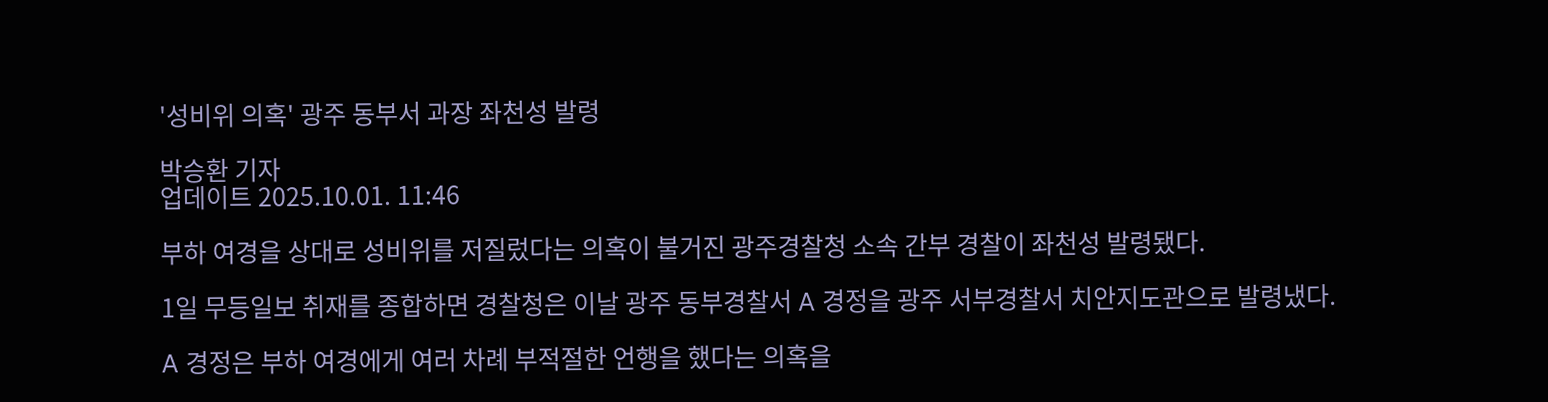'성비위 의혹' 광주 동부서 과장 좌천성 발령

박승환 기자
업데이트 2025.10.01. 11:46

부하 여경을 상대로 성비위를 저질렀다는 의혹이 불거진 광주경찰청 소속 간부 경찰이 좌천성 발령됐다.

1일 무등일보 취재를 종합하면 경찰청은 이날 광주 동부경찰서 A 경정을 광주 서부경찰서 치안지도관으로 발령냈다.

A 경정은 부하 여경에게 여러 차례 부적절한 언행을 했다는 의혹을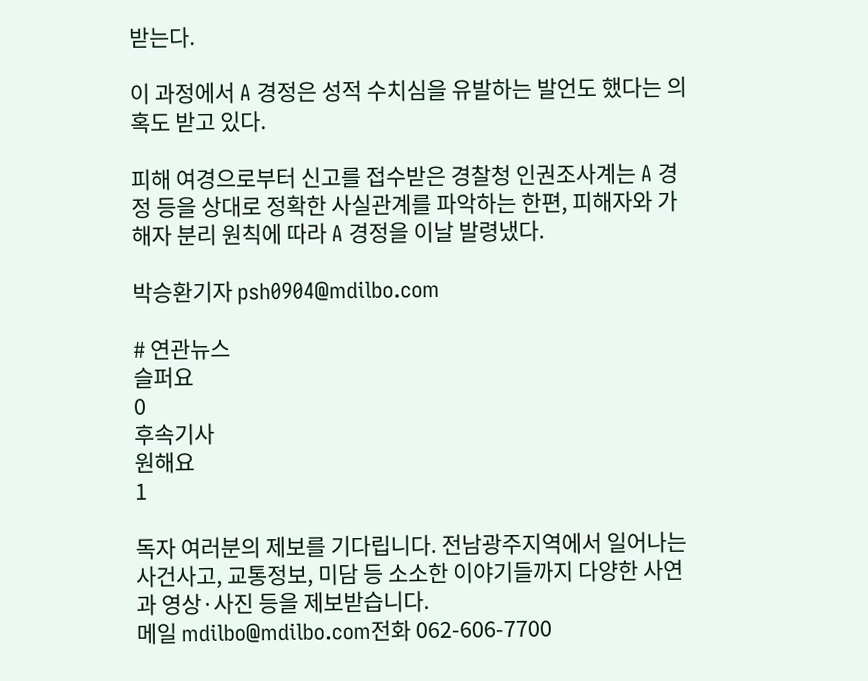받는다.

이 과정에서 A 경정은 성적 수치심을 유발하는 발언도 했다는 의혹도 받고 있다.

피해 여경으로부터 신고를 접수받은 경찰청 인권조사계는 A 경정 등을 상대로 정확한 사실관계를 파악하는 한편, 피해자와 가해자 분리 원칙에 따라 A 경정을 이날 발령냈다.

박승환기자 psh0904@mdilbo.com

# 연관뉴스
슬퍼요
0
후속기사
원해요
1

독자 여러분의 제보를 기다립니다. 전남광주지역에서 일어나는 사건사고, 교통정보, 미담 등 소소한 이야기들까지 다양한 사연과 영상·사진 등을 제보받습니다.
메일 mdilbo@mdilbo.com전화 062-606-7700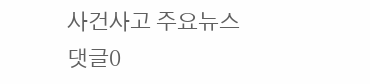사건사고 주요뉴스
댓글0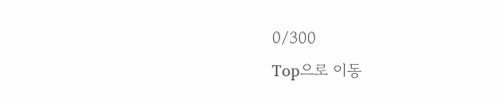0/300
Top으로 이동